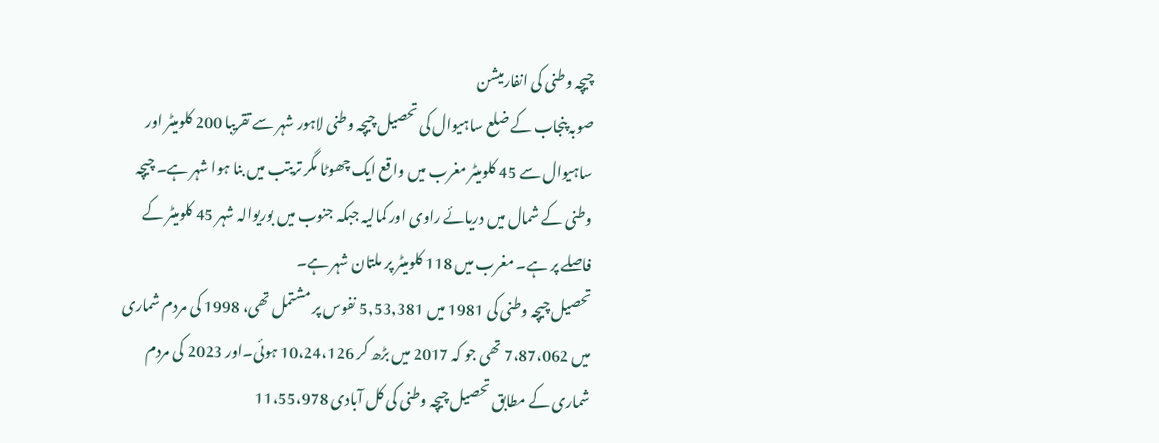چیچہ وطنی کی انفارمیشن
صوبہ پنجاب کے ضلع ساہیوال کی تحصیل چیچہ وطنی لاہور شہر سے تقریبا 200 کلومیٹر اور ساہیوال سے 45 کلومیٹر مغرب میں واقع ایک چھوٹا مگر تریتب میں بنا ہوا شہر ہے۔ چیچہ وطنی کے شمال میں دریائے راوی اور کمالیہ جبکہ جنوب میں بوریوالہ شہر 45 کلومیٹر کے فاصلے پر ہے۔ مغرب میں 118 کلومیٹر پر ملتان شہر ہے۔
تحصیل چیچہ وطنی کی 1981 میں 5,53,381 نفوس پر مشتمل تھی، 1998 کی مردم شماری میں 7،87،062 تھی جو کہ 2017 میں بڑھ کر 10،24،126 ہوئی۔اور 2023 کی مردم شماری کے مطابق تحصیل چیچہ وطنی کی کل آبادی 11،55،978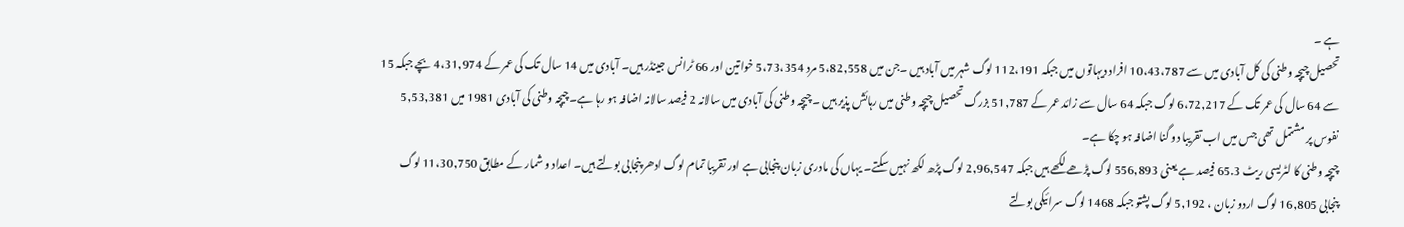ہے ۔
تحصیل چیچہ وطنی کی کل آبادی میں سے 10،43،787 افراد دیہاتوں میں جبکہ 112،191 لوگ شہر میں آباد ہیں ۔جن میں 5،82,558 مرد 5،73،354 خواتین اور 66 ٹرانس جینڈر ہیں۔ آبادی میں 14 سال تک کی عمر کے 4،31,974 بچے جبکہ 15 سے 64 سال کی عمر تک کے 6،72,217 لوگ جبکہ 64 سال سے زائد عمر کے 51,787 بزرگ تحصیل چیچہ وطنی میں رہائش پذیر ہیں ۔ چیچہ وطنی کی آبادی میں سالانہ 2 فیصد سالانہ اضافہ ہو رہا ہے۔چیچہ وطنی کی آبادی 1981 میں 5,53,381 نفوس پر مشتمل تھی جس میں اب تقریبا دو گنا اضافہ ہو چکا ہے۔
چیچہ وطنی کا لٹریسی ریٹ 65.3 فیصد ہے یعنی 556,893 لوگ پڑھے لکھے ہیں جبکہ 2,96,547 لوگ پڑھ لکھ نہیں سکتے۔ یہاں کی مادری زبان پنجابی ہے اور تقریبا تمام لوگ ادھر پنجابی بولتے ہیں۔ اعداد و شمار کے مطابق 11،30,750 لوگ پنجابی 16,805 لوگ اردو زبان ، 5,192 لوگ پشتو جبکہ 1468 لوگ سرائیکی بولتے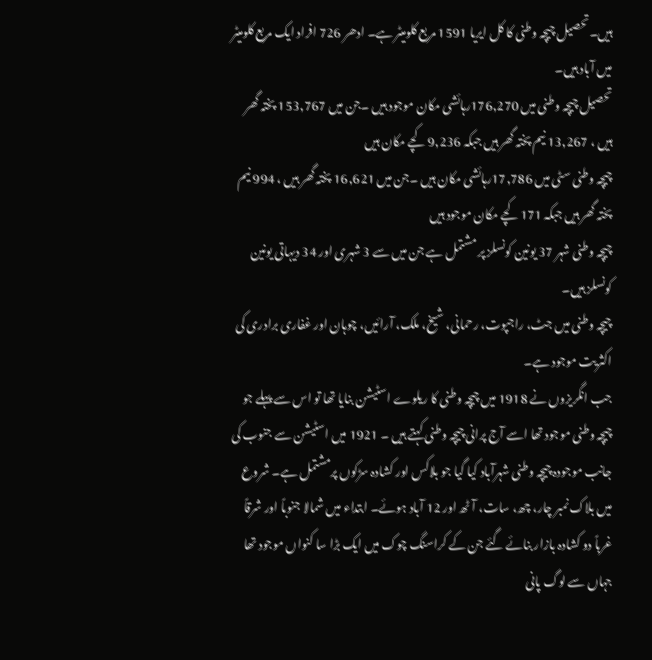ہیں۔تحصیل چیچہ وطنی کا کل ایریا 1591 مربع کلومیٹر ہے۔ ادھر 726 افراد ایک مربع کلومیٹر میں آباد ہیں۔
تحصیل چیچہ وطنی میں 176,270رہائشی مکان موجود ہیں ۔جن میں 153,767 پختہ گھر ہیں ، 13,267 نیم پختہ گھر ہیں جبکہ 9,236 کچے مکان ہیں
چیچہ وطنی سٹی میں 17,786رہائشی مکان ہیں ۔جن میں 16,621 پختہ گھر ہیں ، 994 نیم پختہ گھر ہیں جبکہ 171 کچے مکان موجود ہیں
چیچہ وطنی شہر 37 یونین کونسلز پر مشتمل ہے جن میں سے 3 شہری اور 34 دیہاتی یونین کونسلز ہیں۔
چیچہ وطنی میں جٹ، راجپوت، رحمانی، شیخ، ملک، آرائیں، چوہان اور غفاری برادری کی اکثریت موجود ہے۔
جب انگریزوں نے 1918 میں چیچہ وطنی کا ریلوے اسٹیشن بنایا تھا تو اس سے پہلے جو چیچہ وطنی موجود تھا اسے آج پرانی چیچہ وطنی کہتے ہیں ۔ 1921 میں اسٹیشن سے جنوب کی جانب موجودہ چیچہ وطنی شہرآباد کیا گیا جو بلاکس اور کشادہ سڑکوں پرمشتمل ہے۔ شروع میں بلاک نمبر چار، چھ، سات، آٹھ اور 12 آباد ہوئے۔ ابتداء میں شمالا جنوباً اور شرقاً غرباً دو کشادہ بازار بنائے گئے جن کے کراسنگ چوک میں ایک بڑا سا کنواں موجود تھا جہاں سے لوگ پانی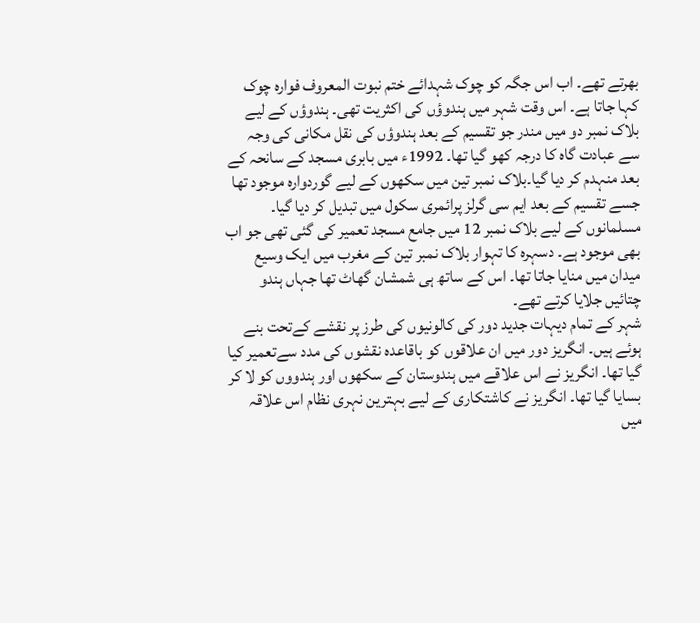بھرتے تھے۔ اب اس جگہ کو چوک شہدائے ختم نبوت المعروف فوارہ چوک کہا جاتا ہے۔ اس وقت شہر میں ہندوؤں کی اکثریت تھی۔ ہندوؤں کے لیے بلاک نمبر دو میں مندر جو تقسیم کے بعد ہندوؤں کی نقل مکانی کی وجہ سے عبادت گاہ کا درجہ کھو گیا تھا۔ 1992ء میں بابری مسجد کے سانحہ کے بعد منہدم کر دیا گیا۔بلاک نمبر تین میں سکھوں کے لیے گوردوارہ موجود تھا جسے تقسیم کے بعد ایم سی گرلز پرائمری سکول میں تبدیل کر دیا گیا۔ مسلمانوں کے لیے بلاک نمبر 12 میں جامع مسجد تعمیر کی گئی تھی جو اب بھی موجود ہے۔ دسہرہ کا تہوار بلاک نمبر تین کے مغرب میں ایک وسیع میدان میں منایا جاتا تھا۔ اس کے ساتھ ہی شمشان گھاٹ تھا جہاں ہندو چتائیں جلایا کرتے تھے۔
شہر کے تمام دیہات جدید دور کی کالونیوں کی طرز پر نقشے کےتحت بنے ہوئے ہیں۔ انگریز دور میں ان علاقوں کو باقاعدہ نقشوں کی مدد سےتعمیر کیا گیا تھا۔ انگریز نے اس علاقے میں ہندوستان کے سکھوں اور ہندووں کو لا کر بسایا گیا تھا۔ انگریز نے کاشتکاری کے لیے بہترین نہری نظام اس علاقہ میں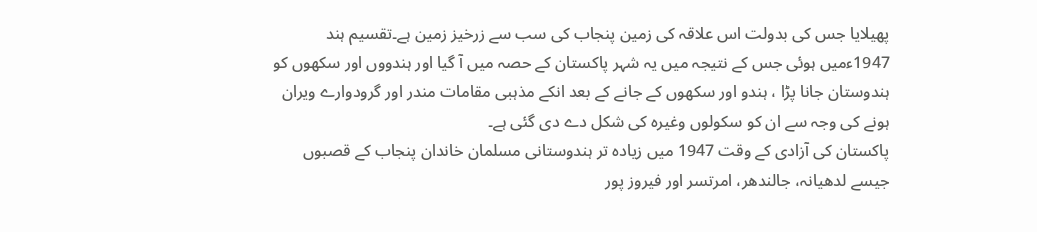پھیلایا جس کی بدولت اس علاقہ کی زمین پنجاب کی سب سے زرخیز زمین ہے۔تقسيم ہند 1947ءمیں ہوئی جس کے نتیجہ میں یہ شہر پاکستان کے حصہ میں آ گیا اور ہندووں اور سکھوں کو ہندوستان جانا پڑا ، ہندو اور سکھوں کے جانے کے بعد انکے مذہبی مقامات مندر اور گرودوارے ویران ہونے کی وجہ سے ان کو سکولوں وغیرہ کی شکل دے دی گئی ہے۔
پاکستان کی آزادی کے وقت 1947 میں زیادہ تر ہندوستانی مسلمان خاندان پنجاب کے قصبوں جیسے لدھیانہ، جالندھر، امرتسر اور فیروز پور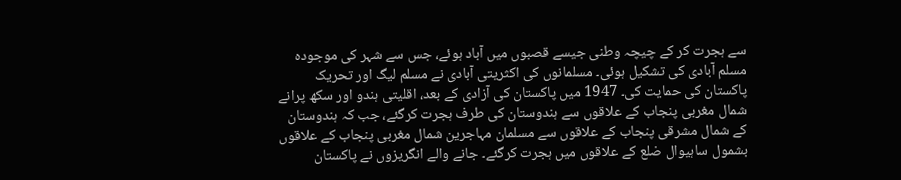سے ہجرت کر کے چیچہ وطنی جیسے قصبوں میں آباد ہوئے، جس سے شہر کی موجودہ مسلم آبادی کی تشکیل ہوئی۔ مسلمانوں کی اکثریتی آبادی نے مسلم لیگ اور تحریک پاکستان کی حمایت کی۔ 1947 میں پاکستان کی آزادی کے بعد، اقلیتی ہندو اور سکھ پرانے شمال مغربی پنجاب کے علاقوں سے ہندوستان کی طرف ہجرت کرگئے، جب کہ ہندوستان کے شمال مشرقی پنجاب کے علاقوں سے مسلمان مہاجرین شمال مغربی پنجاب کے علاقوں بشمول ساہیوال ضلع کے علاقوں میں ہجرت کرگئے۔ جانے والے انگریزوں نے پاکستان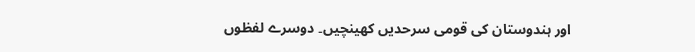اور ہندوستان کی قومی سرحدیں کھینچیں۔ دوسرے لفظوں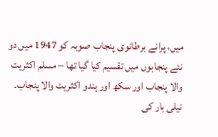میں، پرانے برطانوی پنجاب صوبہ کو 1947 میں دو نئے پنجابوں میں تقسیم کیا گیا تھا – مسلم اکثریت والا پنجاب اور سکھ اور ہندو اکثریت والا پنجاب۔
نیلی بار کی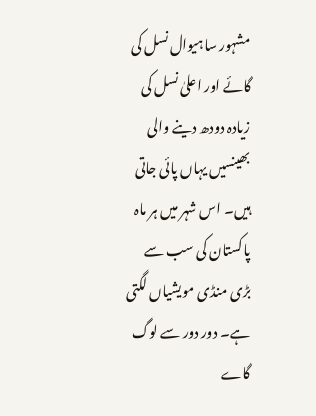مشہور ساہیوال نسل کی گائے اور اعلیٰ نسل کی زیادہ دودھ دینے والی بھینسیں یہاں پائی جاتی ہیں۔ اس شہر میں ہر ماہ پاکستان کی سب سے بڑی منڈی مویشیاں لگتی ہے۔ دور دور سے لوگ گاے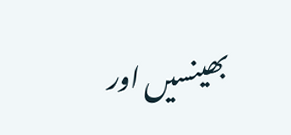بھینسیں اور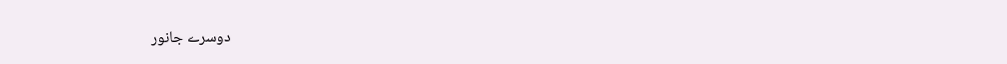دوسرے جانور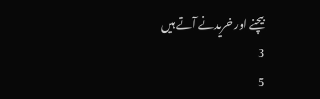بیچنے اور خریدنے آتے ہیں
3
5